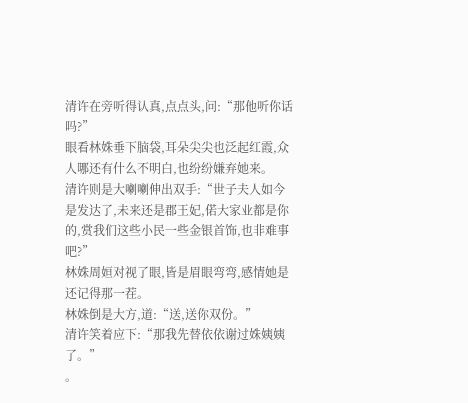清许在旁听得认真,点点头,问:“那他听你话吗?”
眼看林姝垂下脑袋,耳朵尖尖也泛起红霞,众人哪还有什么不明白,也纷纷嫌弃她来。
清许则是大喇喇伸出双手:“世子夫人如今是发达了,未来还是郡王妃,偌大家业都是你的,赏我们这些小民一些金银首饰,也非难事吧?”
林姝周姮对视了眼,皆是眉眼弯弯,感情她是还记得那一茬。
林姝倒是大方,道:“送,送你双份。”
清许笑着应下:“那我先替依依谢过姝姨姨了。”
。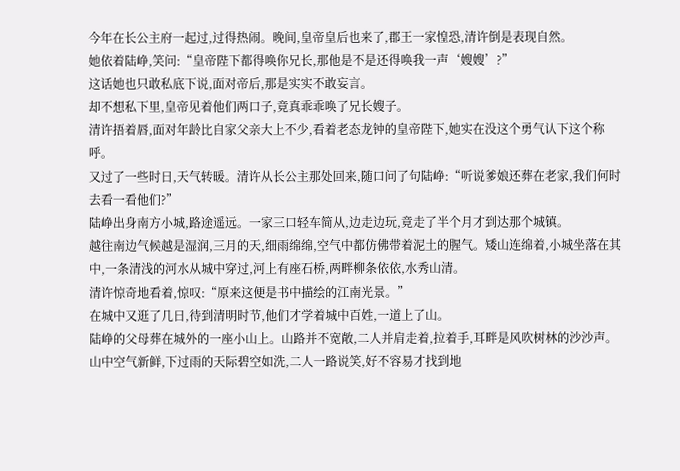今年在长公主府一起过,过得热闹。晚间,皇帝皇后也来了,郡王一家惶恐,清许倒是表现自然。
她依着陆峥,笑问:“皇帝陛下都得唤你兄长,那他是不是还得唤我一声‘嫂嫂’?”
这话她也只敢私底下说,面对帝后,那是实实不敢妄言。
却不想私下里,皇帝见着他们两口子,竟真乖乖唤了兄长嫂子。
清许捂着唇,面对年龄比自家父亲大上不少,看着老态龙钟的皇帝陛下,她实在没这个勇气认下这个称呼。
又过了一些时日,天气转暖。清许从长公主那处回来,随口问了句陆峥:“听说爹娘还葬在老家,我们何时去看一看他们?”
陆峥出身南方小城,路途遥远。一家三口轻车简从,边走边玩,竟走了半个月才到达那个城镇。
越往南边气候越是湿润,三月的天,细雨绵绵,空气中都仿佛带着泥土的腥气。矮山连绵着,小城坐落在其中,一条清浅的河水从城中穿过,河上有座石桥,两畔柳条依依,水秀山清。
清许惊奇地看着,惊叹:“原来这便是书中描绘的江南光景。”
在城中又逛了几日,待到清明时节,他们才学着城中百姓,一道上了山。
陆峥的父母葬在城外的一座小山上。山路并不宽敞,二人并肩走着,拉着手,耳畔是风吹树林的沙沙声。山中空气新鲜,下过雨的天际碧空如洗,二人一路说笑,好不容易才找到地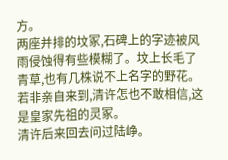方。
两座并排的坟冢,石碑上的字迹被风雨侵蚀得有些模糊了。坟上长毛了青草,也有几株说不上名字的野花。
若非亲自来到,清许怎也不敢相信,这是皇家先祖的灵冢。
清许后来回去问过陆峥。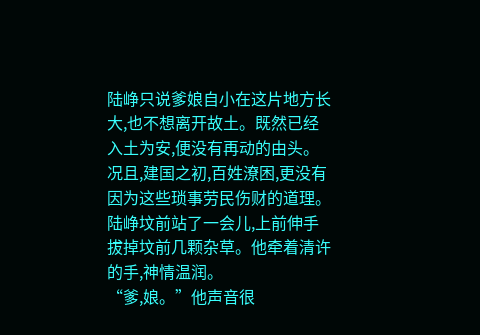陆峥只说爹娘自小在这片地方长大,也不想离开故土。既然已经入土为安,便没有再动的由头。
况且,建国之初,百姓潦困,更没有因为这些琐事劳民伤财的道理。
陆峥坟前站了一会儿,上前伸手拔掉坟前几颗杂草。他牵着清许的手,神情温润。
“爹,娘。”他声音很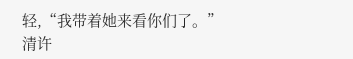轻,“我带着她来看你们了。”
清许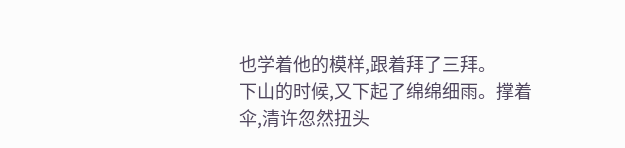也学着他的模样,跟着拜了三拜。
下山的时候,又下起了绵绵细雨。撑着伞,清许忽然扭头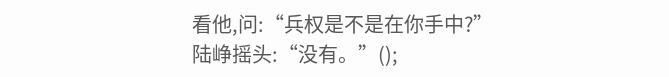看他,问:“兵权是不是在你手中?”
陆峥摇头:“没有。”();